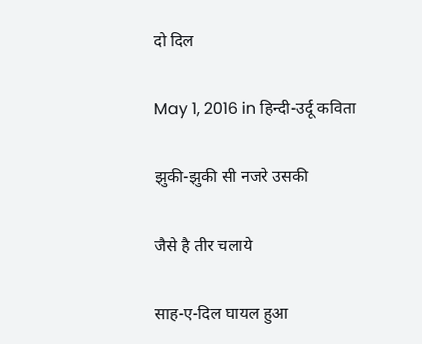दो दिल

May 1, 2016 in हिन्दी-उर्दू कविता

झुकी-झुकी सी नजरे उसकी

जैसे है तीर चलाये

साह-ए-दिल घायल हुआ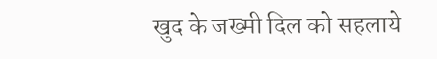खुद के जख्मी दिल को सहलाये